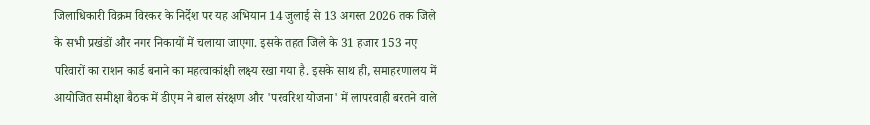जिलाधिकारी विक्रम विरकर के निर्देश पर यह अभियान 14 जुलाई से 13 अगस्त 2026 तक जिले के सभी प्रखंडों और नगर निकायों में चलाया जाएगा. इसके तहत जिले के 31 हजार 153 नए परिवारों का राशन कार्ड बनाने का महत्वाकांक्षी लक्ष्य रखा गया है. इसके साथ ही, समाहरणालय में आयोजित समीक्षा बैठक में डीएम ने बाल संरक्षण और 'परवरिश योजना' में लापरवाही बरतने वाले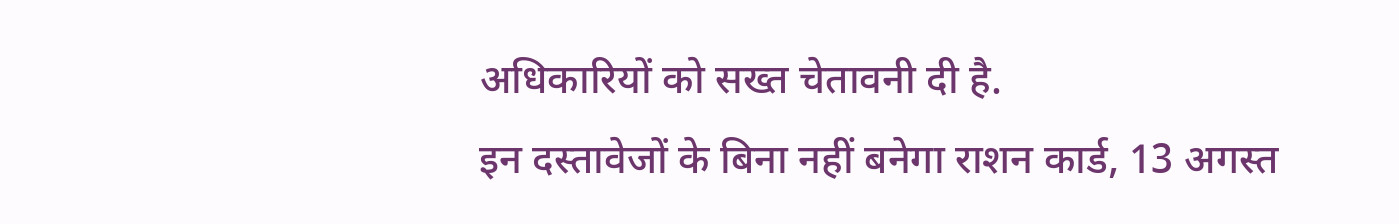अधिकारियों को सख्त चेतावनी दी है.
इन दस्तावेजों के बिना नहीं बनेगा राशन कार्ड, 13 अगस्त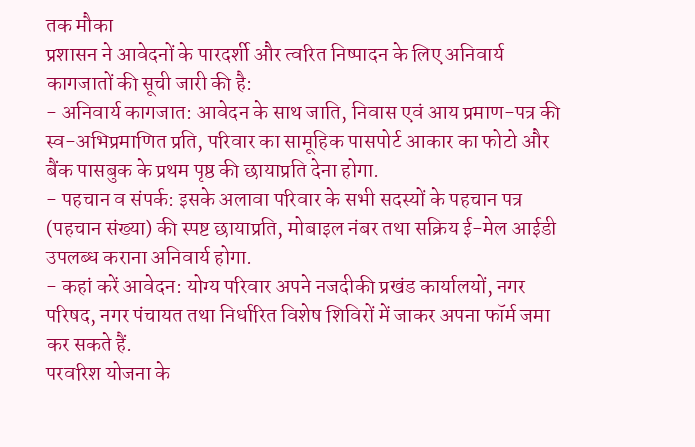तक मौका
प्रशासन ने आवेदनों के पारदर्शी और त्वरित निष्पादन के लिए अनिवार्य कागजातों की सूची जारी की है:
- अनिवार्य कागजात: आवेदन के साथ जाति, निवास एवं आय प्रमाण-पत्र की स्व-अभिप्रमाणित प्रति, परिवार का सामूहिक पासपोर्ट आकार का फोटो और बैंक पासबुक के प्रथम पृष्ठ की छायाप्रति देना होगा.
- पहचान व संपर्क: इसके अलावा परिवार के सभी सदस्यों के पहचान पत्र (पहचान संख्या) की स्पष्ट छायाप्रति, मोबाइल नंबर तथा सक्रिय ई-मेल आईडी उपलब्ध कराना अनिवार्य होगा.
- कहां करें आवेदन: योग्य परिवार अपने नजदीकी प्रखंड कार्यालयों, नगर परिषद, नगर पंचायत तथा निर्धारित विशेष शिविरों में जाकर अपना फॉर्म जमा कर सकते हैं.
परवरिश योजना के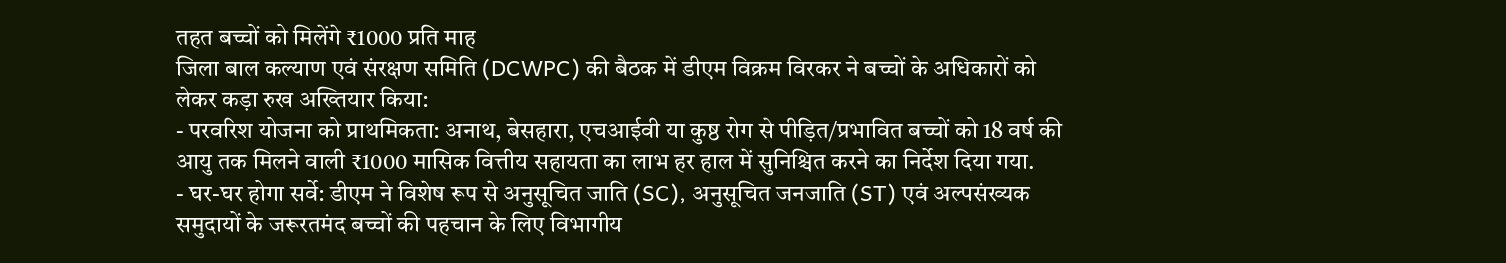तहत बच्चों को मिलेंगे ₹1000 प्रति माह
जिला बाल कल्याण एवं संरक्षण समिति (DCWPC) की बैठक में डीएम विक्रम विरकर ने बच्चों के अधिकारों को लेकर कड़ा रुख अख्तियार किया:
- परवरिश योजना को प्राथमिकता: अनाथ, बेसहारा, एचआईवी या कुष्ठ रोग से पीड़ित/प्रभावित बच्चों को 18 वर्ष की आयु तक मिलने वाली ₹1000 मासिक वित्तीय सहायता का लाभ हर हाल में सुनिश्चित करने का निर्देश दिया गया.
- घर-घर होगा सर्वे: डीएम ने विशेष रूप से अनुसूचित जाति (SC), अनुसूचित जनजाति (ST) एवं अल्पसंख्यक समुदायों के जरूरतमंद बच्चों की पहचान के लिए विभागीय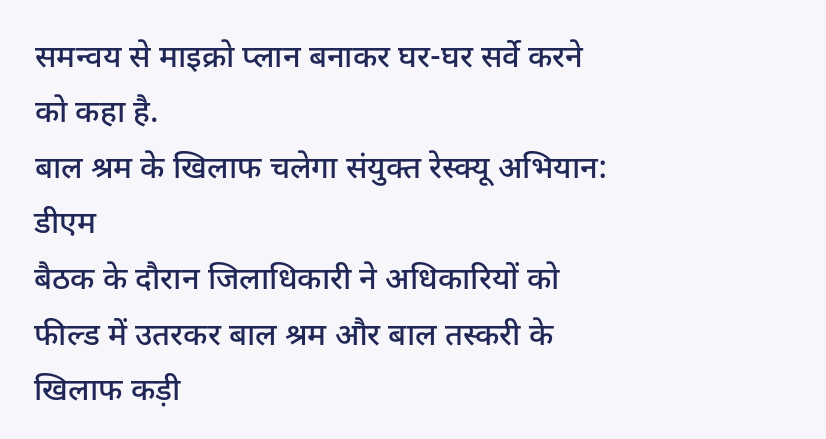समन्वय से माइक्रो प्लान बनाकर घर-घर सर्वे करने को कहा है.
बाल श्रम के खिलाफ चलेगा संयुक्त रेस्क्यू अभियान: डीएम
बैठक के दौरान जिलाधिकारी ने अधिकारियों को फील्ड में उतरकर बाल श्रम और बाल तस्करी के खिलाफ कड़ी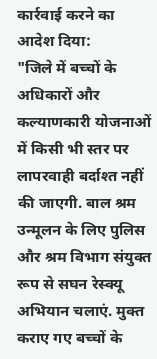कार्रवाई करने का आदेश दिया:
"जिले में बच्चों के अधिकारों और कल्याणकारी योजनाओं में किसी भी स्तर पर लापरवाही बर्दाश्त नहीं की जाएगी. बाल श्रम उन्मूलन के लिए पुलिस और श्रम विभाग संयुक्त रूप से सघन रेस्क्यू अभियान चलाएं. मुक्त कराए गए बच्चों के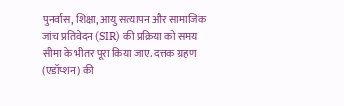पुनर्वास, शिक्षा, आयु सत्यापन और सामाजिक जांच प्रतिवेदन (SIR) की प्रक्रिया को समय सीमा के भीतर पूरा किया जाए. दत्तक ग्रहण (एडॉप्शन) की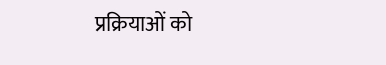प्रक्रियाओं को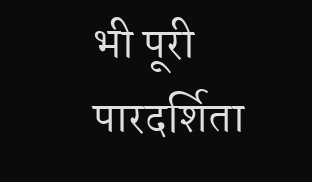भी पूरी पारदर्शिता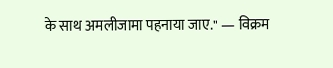के साथ अमलीजामा पहनाया जाए." — विक्रम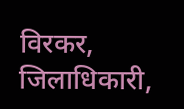विरकर, जिलाधिकारी,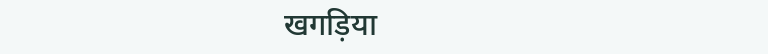खगड़िया